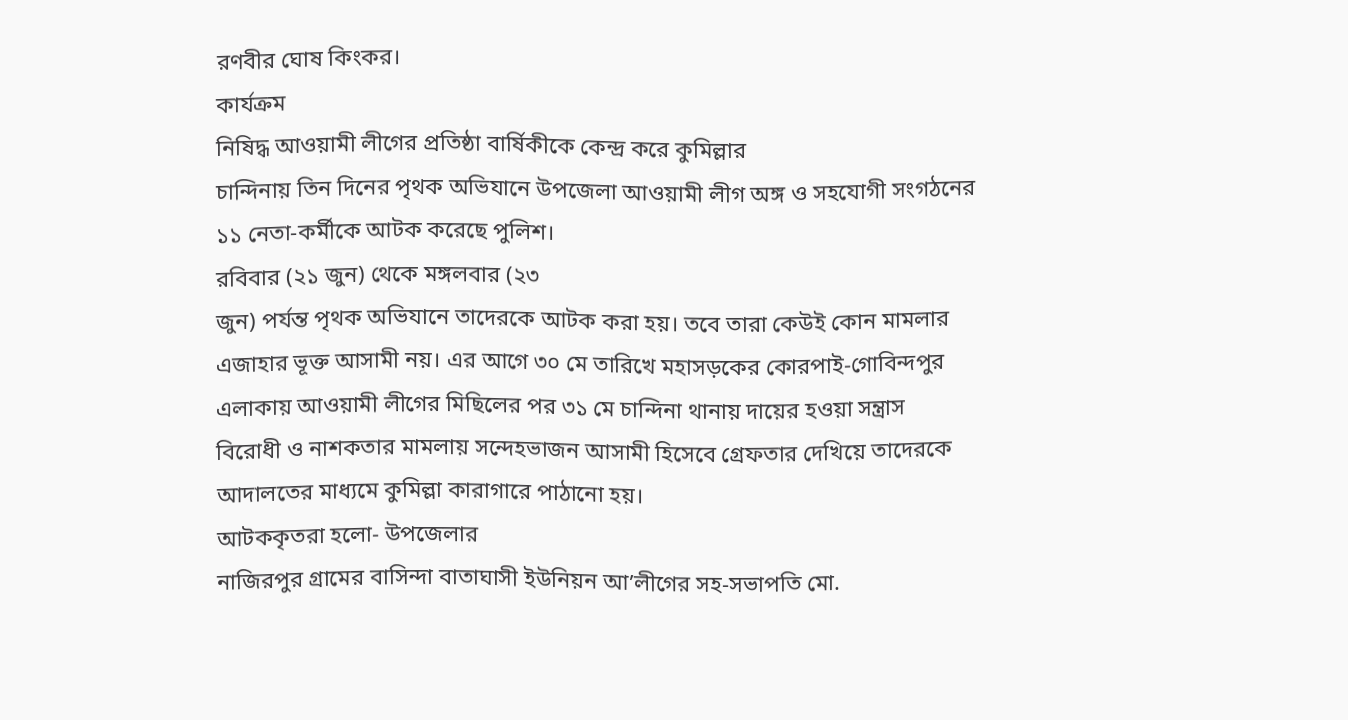রণবীর ঘোষ কিংকর।
কার্যক্রম
নিষিদ্ধ আওয়ামী লীগের প্রতিষ্ঠা বার্ষিকীকে কেন্দ্র করে কুমিল্লার
চান্দিনায় তিন দিনের পৃথক অভিযানে উপজেলা আওয়ামী লীগ অঙ্গ ও সহযোগী সংগঠনের
১১ নেতা-কর্মীকে আটক করেছে পুলিশ।
রবিবার (২১ জুন) থেকে মঙ্গলবার (২৩
জুন) পর্যন্ত পৃথক অভিযানে তাদেরকে আটক করা হয়। তবে তারা কেউই কোন মামলার
এজাহার ভূক্ত আসামী নয়। এর আগে ৩০ মে তারিখে মহাসড়কের কোরপাই-গোবিন্দপুর
এলাকায় আওয়ামী লীগের মিছিলের পর ৩১ মে চান্দিনা থানায় দায়ের হওয়া সন্ত্রাস
বিরোধী ও নাশকতার মামলায় সন্দেহভাজন আসামী হিসেবে গ্রেফতার দেখিয়ে তাদেরকে
আদালতের মাধ্যমে কুমিল্লা কারাগারে পাঠানো হয়।
আটককৃতরা হলো- উপজেলার
নাজিরপুর গ্রামের বাসিন্দা বাতাঘাসী ইউনিয়ন আ’লীগের সহ-সভাপতি মো.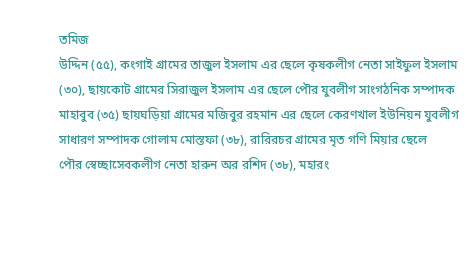তমিজ
উদ্দিন (৫৫), কংগাই গ্রামের তাজুল ইসলাম এর ছেলে কৃষকলীগ নেতা সাইফুল ইসলাম
(৩০), ছায়কোট গ্রামের সিরাজুল ইসলাম এর ছেলে পৌর যুবলীগ সাংগঠনিক সম্পাদক
মাহাবুব (৩৫) ছায়ঘড়িয়া গ্রামের মজিবুর রহমান এর ছেলে কেরণখাল ইউনিয়ন যুবলীগ
সাধারণ সম্পাদক গোলাম মোস্তফা (৩৮), রারিরচর গ্রামের মৃত গণি মিয়ার ছেলে
পৌর স্বেচ্ছাসেবকলীগ নেতা হারুন অর রশিদ (৩৮), মহারং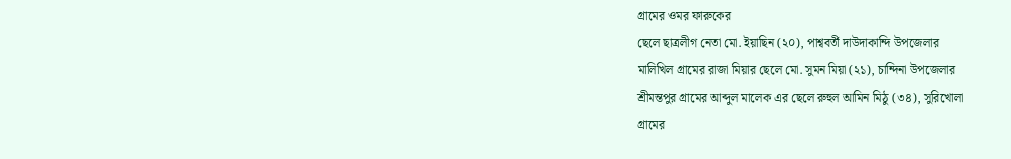গ্রামের ওমর ফারুকের
ছেলে ছাত্রলীগ নেতা মো. ইয়াছিন (২০), পাশ্ববর্তী দাউদাকান্দি উপজেলার
মালিখিল গ্রামের রাজা মিয়ার ছেলে মো. সুমন মিয়া (২১), চান্দিনা উপজেলার
শ্রীমন্তপুর গ্রামের আব্দুল মালেক এর ছেলে রুহুল আমিন মিঠু (৩৪), সুরিখোলা
গ্রামের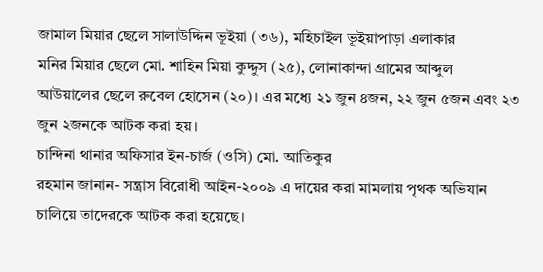জামাল মিয়ার ছেলে সালাউদ্দিন ভূইয়া (৩৬), মহিচাইল ভূইয়াপাড়া এলাকার
মনির মিয়ার ছেলে মো. শাহিন মিয়া কুদ্দুস (২৫), লোনাকান্দা গ্রামের আব্দুল
আউয়ালের ছেলে রুবেল হোসেন (২০)। এর মধ্যে ২১ জুন ৪জন, ২২ জুন ৫জন এবং ২৩
জুন ২জনকে আটক করা হয়।
চান্দিনা থানার অফিসার ইন-চার্জ (ওসি) মো. আতিকুর
রহমান জানান- সন্ত্রাস বিরোধী আইন-২০০৯ এ দায়ের করা মামলায় পৃথক অভিযান
চালিয়ে তাদেরকে আটক করা হয়েছে।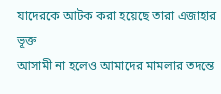যাদেরকে আটক করা হয়েছে তারা এজাহার ভূক্ত
আসামী না হলেও আমাদের মামলার তদন্তে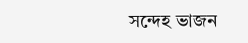সন্দেহ ভাজন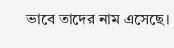ভাবে তাদের নাম এসেছে।